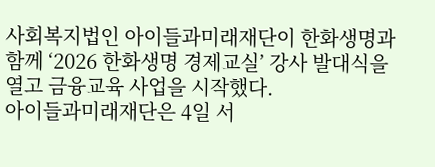사회복지법인 아이들과미래재단이 한화생명과 함께 ‘2026 한화생명 경제교실’ 강사 발대식을 열고 금융교육 사업을 시작했다.
아이들과미래재단은 4일 서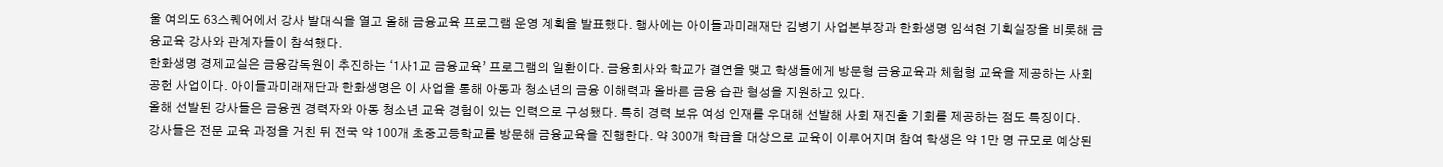울 여의도 63스퀘어에서 강사 발대식을 열고 올해 금융교육 프로그램 운영 계획을 발표했다. 행사에는 아이들과미래재단 김병기 사업본부장과 한화생명 임석현 기획실장을 비롯해 금융교육 강사와 관계자들이 참석했다.
한화생명 경제교실은 금융감독원이 추진하는 ‘1사1교 금융교육’ 프로그램의 일환이다. 금융회사와 학교가 결연을 맺고 학생들에게 방문형 금융교육과 체험형 교육을 제공하는 사회공헌 사업이다. 아이들과미래재단과 한화생명은 이 사업을 통해 아동과 청소년의 금융 이해력과 올바른 금융 습관 형성을 지원하고 있다.
올해 선발된 강사들은 금융권 경력자와 아동 청소년 교육 경험이 있는 인력으로 구성됐다. 특히 경력 보유 여성 인재를 우대해 선발해 사회 재진출 기회를 제공하는 점도 특징이다.
강사들은 전문 교육 과정을 거친 뒤 전국 약 100개 초중고등학교를 방문해 금융교육을 진행한다. 약 300개 학급을 대상으로 교육이 이루어지며 참여 학생은 약 1만 명 규모로 예상된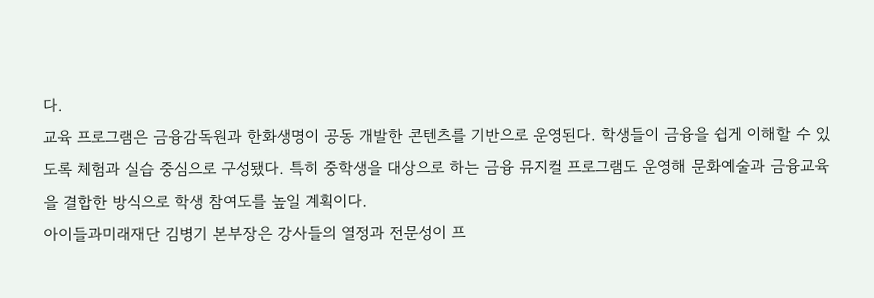다.
교육 프로그램은 금융감독원과 한화생명이 공동 개발한 콘텐츠를 기반으로 운영된다. 학생들이 금융을 쉽게 이해할 수 있도록 체험과 실습 중심으로 구성됐다. 특히 중학생을 대상으로 하는 금융 뮤지컬 프로그램도 운영해 문화예술과 금융교육을 결합한 방식으로 학생 참여도를 높일 계획이다.
아이들과미래재단 김병기 본부장은 강사들의 열정과 전문성이 프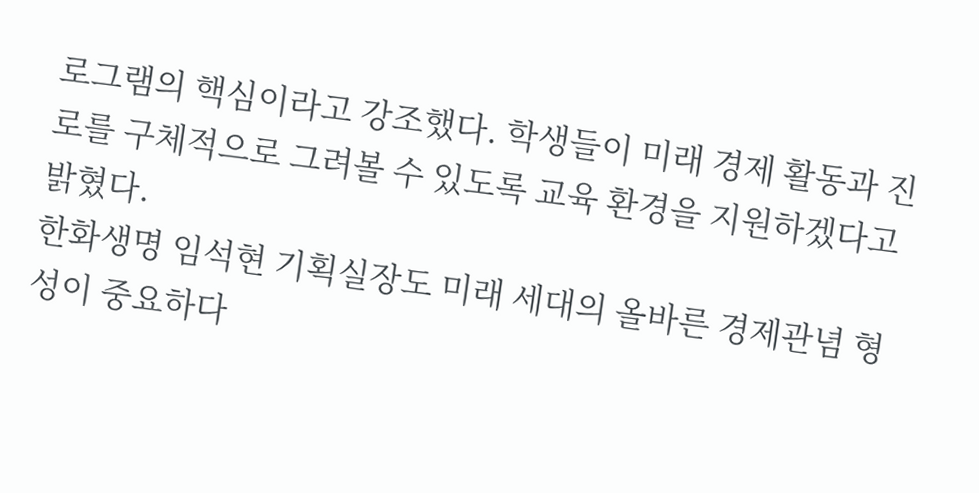로그램의 핵심이라고 강조했다. 학생들이 미래 경제 활동과 진로를 구체적으로 그려볼 수 있도록 교육 환경을 지원하겠다고 밝혔다.
한화생명 임석현 기획실장도 미래 세대의 올바른 경제관념 형성이 중요하다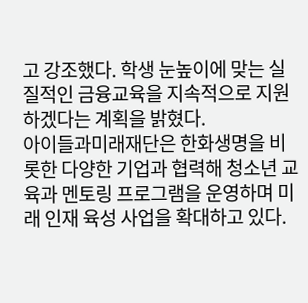고 강조했다. 학생 눈높이에 맞는 실질적인 금융교육을 지속적으로 지원하겠다는 계획을 밝혔다.
아이들과미래재단은 한화생명을 비롯한 다양한 기업과 협력해 청소년 교육과 멘토링 프로그램을 운영하며 미래 인재 육성 사업을 확대하고 있다.